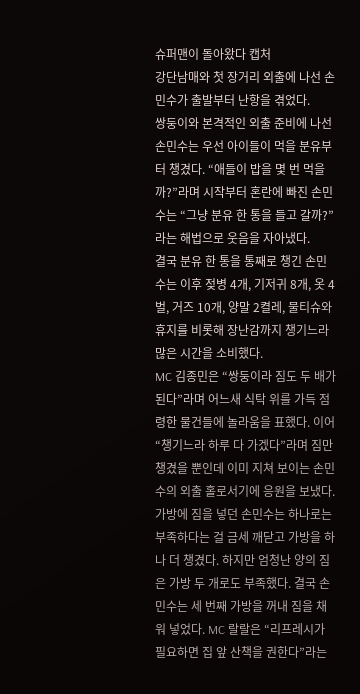슈퍼맨이 돌아왔다 캡처
강단남매와 첫 장거리 외출에 나선 손민수가 출발부터 난항을 겪었다.
쌍둥이와 본격적인 외출 준비에 나선 손민수는 우선 아이들이 먹을 분유부터 챙겼다. “애들이 밥을 몇 번 먹을까?”라며 시작부터 혼란에 빠진 손민수는 “그냥 분유 한 통을 들고 갈까?”라는 해법으로 웃음을 자아냈다.
결국 분유 한 통을 통째로 챙긴 손민수는 이후 젖병 4개, 기저귀 8개, 옷 4벌, 거즈 10개, 양말 2켤레, 물티슈와 휴지를 비롯해 장난감까지 챙기느라 많은 시간을 소비했다.
MC 김종민은 “쌍둥이라 짐도 두 배가 된다”라며 어느새 식탁 위를 가득 점령한 물건들에 놀라움을 표했다. 이어 “챙기느라 하루 다 가겠다”라며 짐만 챙겼을 뿐인데 이미 지쳐 보이는 손민수의 외출 홀로서기에 응원을 보냈다.
가방에 짐을 넣던 손민수는 하나로는 부족하다는 걸 금세 깨닫고 가방을 하나 더 챙겼다. 하지만 엄청난 양의 짐은 가방 두 개로도 부족했다. 결국 손민수는 세 번째 가방을 꺼내 짐을 채워 넣었다. MC 랄랄은 “리프레시가 필요하면 집 앞 산책을 권한다”라는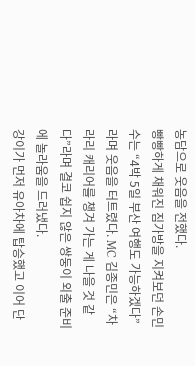농담으로 웃음을 전했다.
빵빵하게 채워진 짐가방을 지켜보던 손민수는 “4박 5일 부산 여행도 가능하겠다”라며 웃음을 터트렸다. MC 김종민은 “차라리 캐리어를 챙겨 가는 게 나을 것 같다”라며 결코 쉽지 않은 쌍둥이 외출 준비에 놀라움을 드러냈다.
강이가 먼저 유아차에 탑승했고 이어 단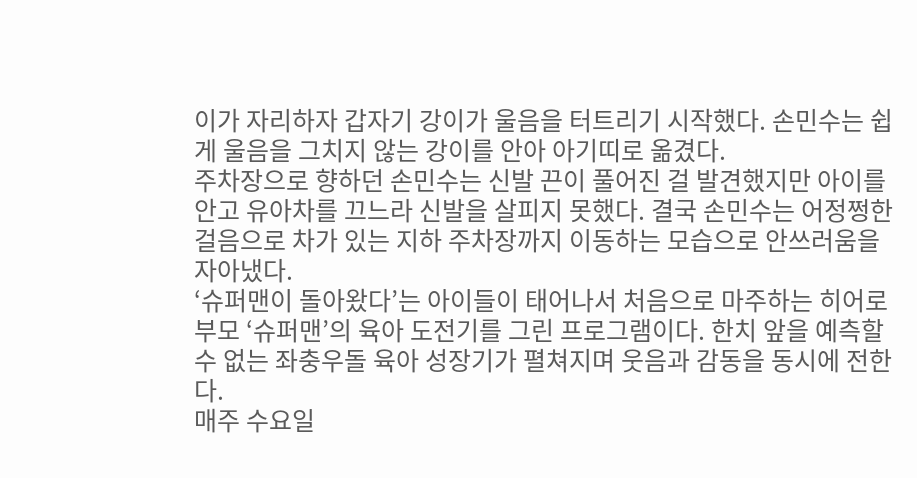이가 자리하자 갑자기 강이가 울음을 터트리기 시작했다. 손민수는 쉽게 울음을 그치지 않는 강이를 안아 아기띠로 옮겼다.
주차장으로 향하던 손민수는 신발 끈이 풀어진 걸 발견했지만 아이를 안고 유아차를 끄느라 신발을 살피지 못했다. 결국 손민수는 어정쩡한 걸음으로 차가 있는 지하 주차장까지 이동하는 모습으로 안쓰러움을 자아냈다.
‘슈퍼맨이 돌아왔다’는 아이들이 태어나서 처음으로 마주하는 히어로 부모 ‘슈퍼맨’의 육아 도전기를 그린 프로그램이다. 한치 앞을 예측할 수 없는 좌충우돌 육아 성장기가 펼쳐지며 웃음과 감동을 동시에 전한다.
매주 수요일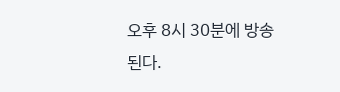오후 8시 30분에 방송된다.